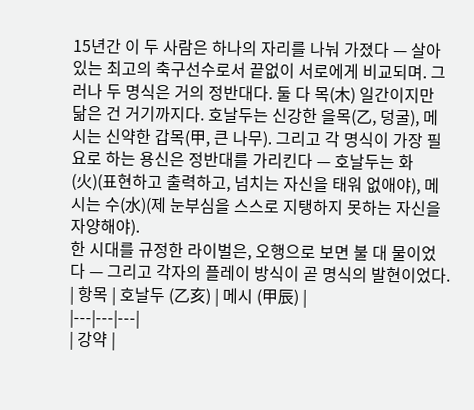15년간 이 두 사람은 하나의 자리를 나눠 가졌다 — 살아있는 최고의 축구선수로서 끝없이 서로에게 비교되며. 그러나 두 명식은 거의 정반대다. 둘 다 목(木) 일간이지만 닮은 건 거기까지다. 호날두는 신강한 을목(乙, 덩굴), 메시는 신약한 갑목(甲, 큰 나무). 그리고 각 명식이 가장 필요로 하는 용신은 정반대를 가리킨다 — 호날두는 화(火)(표현하고 출력하고, 넘치는 자신을 태워 없애야), 메시는 수(水)(제 눈부심을 스스로 지탱하지 못하는 자신을 자양해야).
한 시대를 규정한 라이벌은, 오행으로 보면 불 대 물이었다 — 그리고 각자의 플레이 방식이 곧 명식의 발현이었다.
| 항목 | 호날두 (乙亥) | 메시 (甲辰) |
|---|---|---|
| 강약 |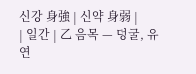신강 身強 | 신약 身弱 |
| 일간 | 乙 음목 — 덩굴, 유연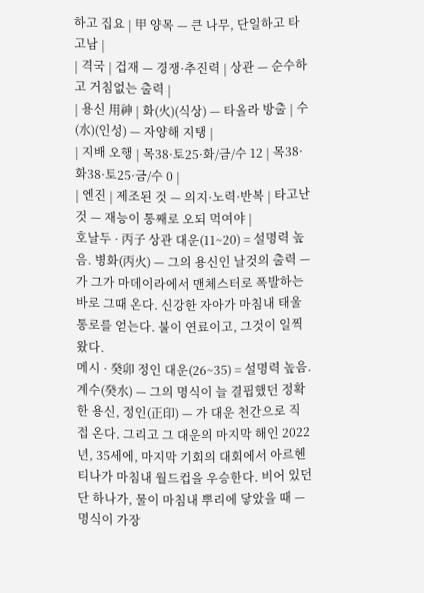하고 집요 | 甲 양목 — 큰 나무, 단일하고 타고남 |
| 격국 | 겁재 — 경쟁·추진력 | 상관 — 순수하고 거침없는 출력 |
| 용신 用神 | 화(火)(식상) — 타올라 방출 | 수(水)(인성) — 자양해 지탱 |
| 지배 오행 | 목38·토25·화/금/수 12 | 목38·화38·토25·금/수 0 |
| 엔진 | 제조된 것 — 의지·노력·반복 | 타고난 것 — 재능이 통째로 오되 먹여야 |
호날두 · 丙子 상관 대운(11~20) = 설명력 높음. 병화(丙火) — 그의 용신인 날것의 출력 — 가 그가 마데이라에서 맨체스터로 폭발하는 바로 그때 온다. 신강한 자아가 마침내 태울 통로를 얻는다. 불이 연료이고, 그것이 일찍 왔다.
메시 · 癸卯 정인 대운(26~35) = 설명력 높음. 계수(癸水) — 그의 명식이 늘 결핍했던 정확한 용신, 정인(正印) — 가 대운 천간으로 직접 온다. 그리고 그 대운의 마지막 해인 2022년, 35세에, 마지막 기회의 대회에서 아르헨티나가 마침내 월드컵을 우승한다. 비어 있던 단 하나가, 물이 마침내 뿌리에 닿았을 때 — 명식이 가장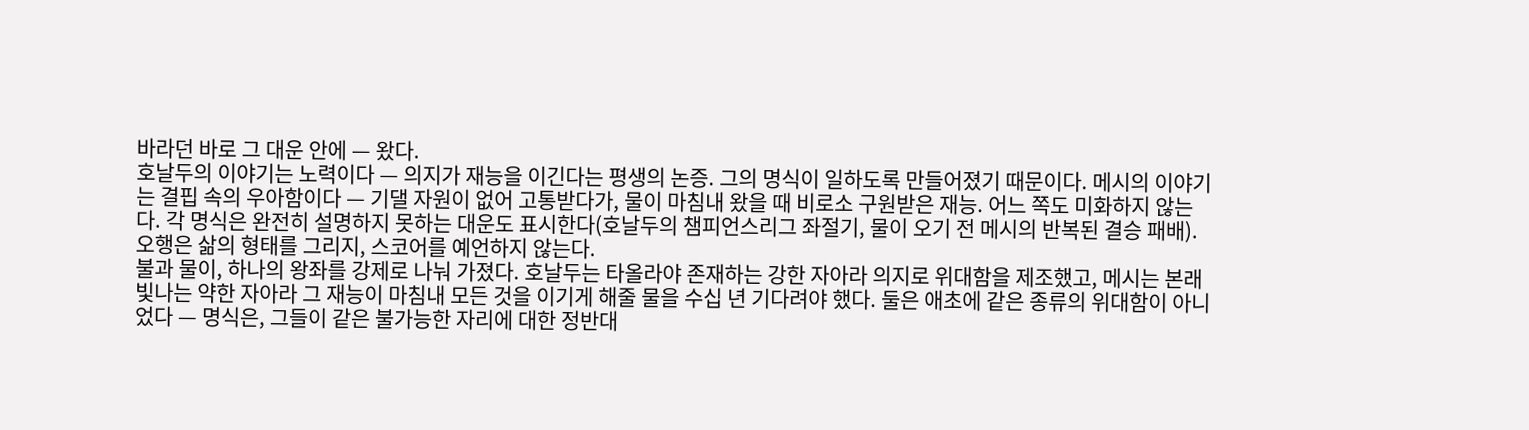바라던 바로 그 대운 안에 — 왔다.
호날두의 이야기는 노력이다 — 의지가 재능을 이긴다는 평생의 논증. 그의 명식이 일하도록 만들어졌기 때문이다. 메시의 이야기는 결핍 속의 우아함이다 — 기댈 자원이 없어 고통받다가, 물이 마침내 왔을 때 비로소 구원받은 재능. 어느 쪽도 미화하지 않는다. 각 명식은 완전히 설명하지 못하는 대운도 표시한다(호날두의 챔피언스리그 좌절기, 물이 오기 전 메시의 반복된 결승 패배). 오행은 삶의 형태를 그리지, 스코어를 예언하지 않는다.
불과 물이, 하나의 왕좌를 강제로 나눠 가졌다. 호날두는 타올라야 존재하는 강한 자아라 의지로 위대함을 제조했고, 메시는 본래 빛나는 약한 자아라 그 재능이 마침내 모든 것을 이기게 해줄 물을 수십 년 기다려야 했다. 둘은 애초에 같은 종류의 위대함이 아니었다 — 명식은, 그들이 같은 불가능한 자리에 대한 정반대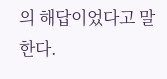의 해답이었다고 말한다.